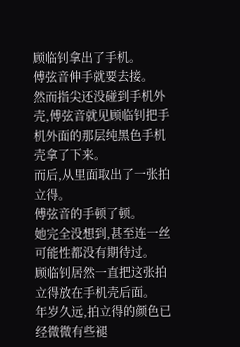顾临钊拿出了手机。
傅弦音伸手就要去接。
然而指尖还没碰到手机外壳,傅弦音就见顾临钊把手机外面的那层纯黑色手机壳拿了下来。
而后,从里面取出了一张拍立得。
傅弦音的手顿了顿。
她完全没想到,甚至连一丝可能性都没有期待过。
顾临钊居然一直把这张拍立得放在手机壳后面。
年岁久远,拍立得的颜色已经微微有些褪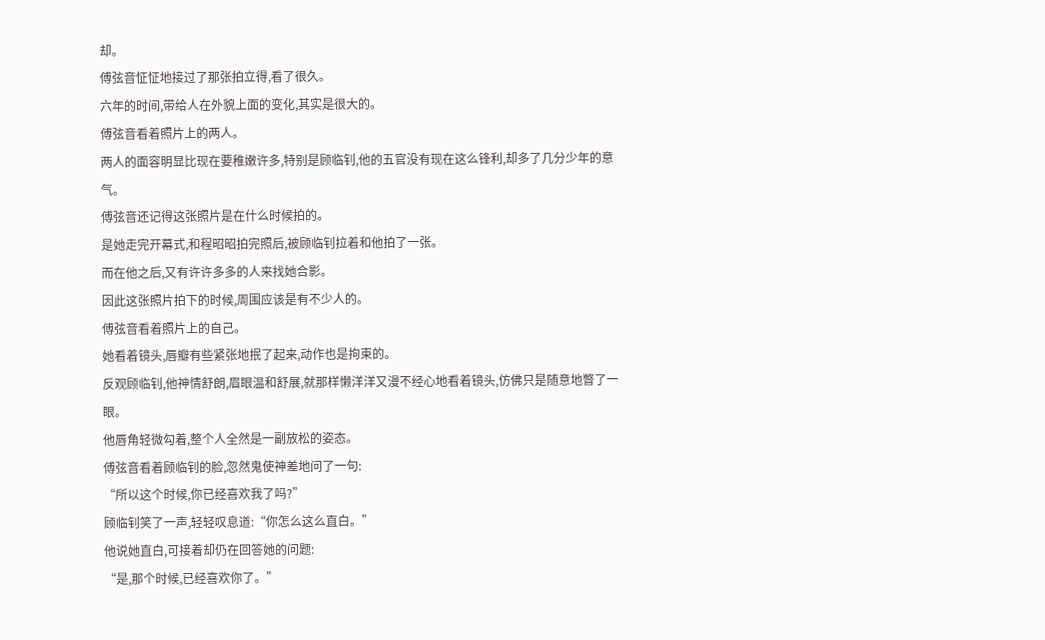却。
傅弦音怔怔地接过了那张拍立得,看了很久。
六年的时间,带给人在外貌上面的变化,其实是很大的。
傅弦音看着照片上的两人。
两人的面容明显比现在要稚嫩许多,特别是顾临钊,他的五官没有现在这么锋利,却多了几分少年的意气。
傅弦音还记得这张照片是在什么时候拍的。
是她走完开幕式,和程昭昭拍完照后,被顾临钊拉着和他拍了一张。
而在他之后,又有许许多多的人来找她合影。
因此这张照片拍下的时候,周围应该是有不少人的。
傅弦音看着照片上的自己。
她看着镜头,唇瓣有些紧张地抿了起来,动作也是拘束的。
反观顾临钊,他神情舒朗,眉眼温和舒展,就那样懒洋洋又漫不经心地看着镜头,仿佛只是随意地瞥了一眼。
他唇角轻微勾着,整个人全然是一副放松的姿态。
傅弦音看着顾临钊的脸,忽然鬼使神差地问了一句:
“所以这个时候,你已经喜欢我了吗?”
顾临钊笑了一声,轻轻叹息道:“你怎么这么直白。”
他说她直白,可接着却仍在回答她的问题:
“是,那个时候,已经喜欢你了。”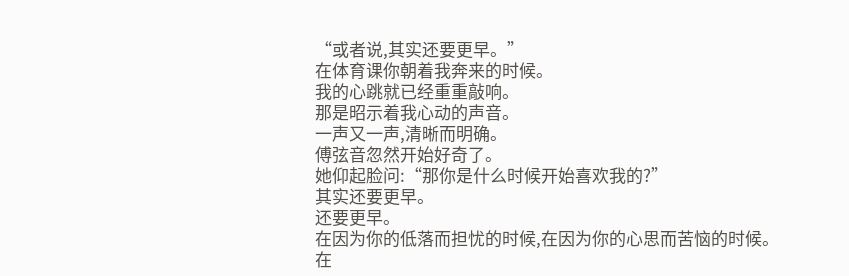“或者说,其实还要更早。”
在体育课你朝着我奔来的时候。
我的心跳就已经重重敲响。
那是昭示着我心动的声音。
一声又一声,清晰而明确。
傅弦音忽然开始好奇了。
她仰起脸问:“那你是什么时候开始喜欢我的?”
其实还要更早。
还要更早。
在因为你的低落而担忧的时候,在因为你的心思而苦恼的时候。
在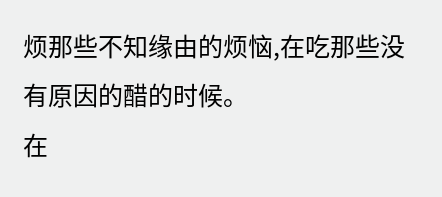烦那些不知缘由的烦恼,在吃那些没有原因的醋的时候。
在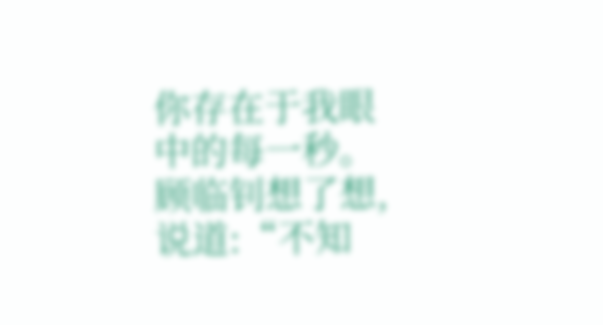你存在于我眼中的每一秒。
顾临钊想了想,说道:“不知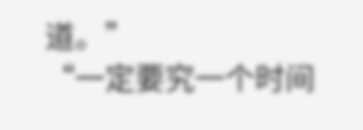道。”
“一定要究一个时间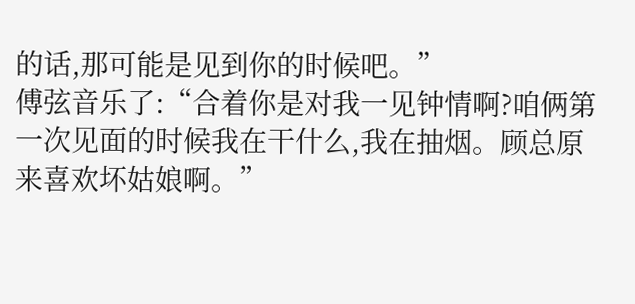的话,那可能是见到你的时候吧。”
傅弦音乐了:“合着你是对我一见钟情啊?咱俩第一次见面的时候我在干什么,我在抽烟。顾总原来喜欢坏姑娘啊。”